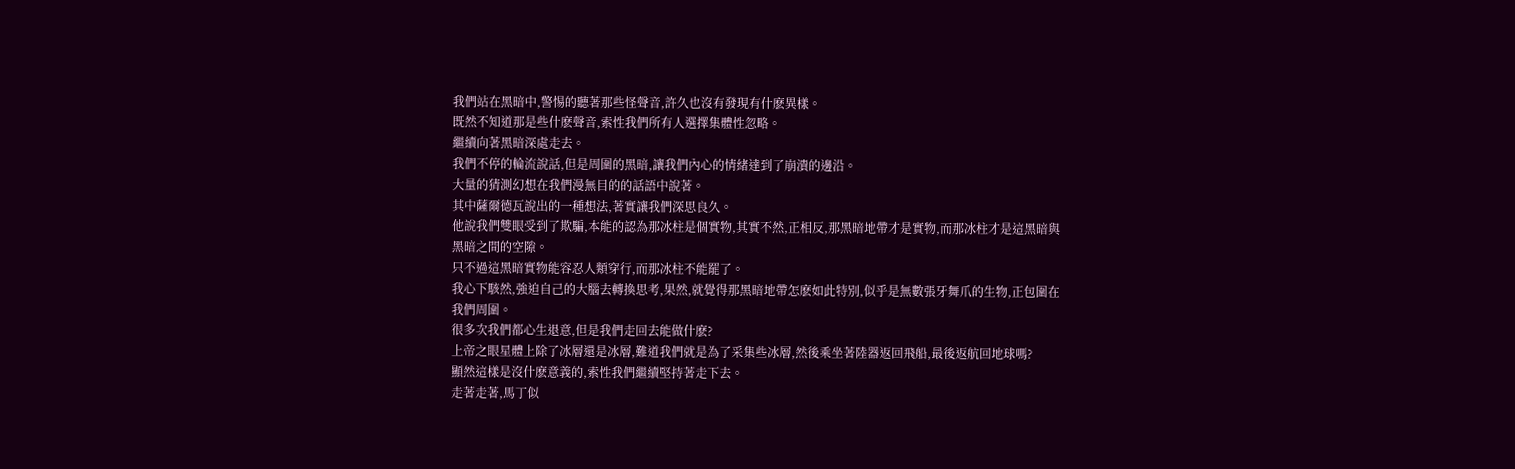我們站在黑暗中,警惕的聽著那些怪聲音,許久也沒有發現有什麽異樣。
既然不知道那是些什麽聲音,索性我們所有人選擇集體性忽略。
繼續向著黑暗深處走去。
我們不停的輪流說話,但是周圍的黑暗,讓我們內心的情緒達到了崩潰的邊沿。
大量的猜測幻想在我們漫無目的的話語中說著。
其中薩爾德瓦說出的一種想法,著實讓我們深思良久。
他說我們雙眼受到了欺騙,本能的認為那冰柱是個實物,其實不然,正相反,那黑暗地帶才是實物,而那冰柱才是這黑暗與黑暗之間的空隙。
只不過這黑暗實物能容忍人類穿行,而那冰柱不能罷了。
我心下駭然,強迫自己的大腦去轉換思考,果然,就覺得那黑暗地帶怎麽如此特別,似乎是無數張牙舞爪的生物,正包圍在我們周圍。
很多次我們都心生退意,但是我們走回去能做什麽?
上帝之眼星體上除了冰層還是冰層,難道我們就是為了采集些冰層,然後乘坐著陸器返回飛船,最後返航回地球嗎?
顯然這樣是沒什麽意義的,索性我們繼續堅持著走下去。
走著走著,馬丁似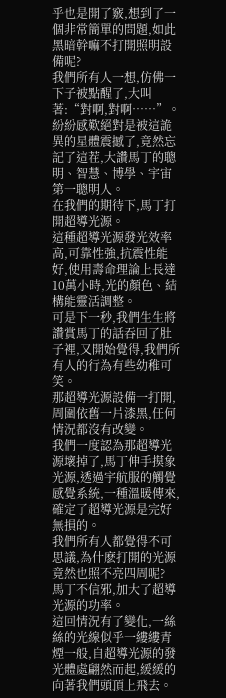乎也是開了竅,想到了一個非常簡單的問題,如此黑暗幹嘛不打開照明設備呢?
我們所有人一想,仿佛一下子被點醒了,大叫著:“對啊,對啊……”。
紛紛感歎絕對是被這詭異的星體震撼了,竟然忘記了這茬,大讚馬丁的聰明、智慧、博學、宇宙第一聰明人。
在我們的期待下,馬丁打開超導光源。
這種超導光源發光效率高,可靠性強,抗震性能好,使用壽命理論上長達10萬小時,光的顏色、結構能靈活調整。
可是下一秒,我們生生將讚賞馬丁的話吞回了肚子裡,又開始覺得,我們所有人的行為有些幼稚可笑。
那超導光源設備一打開,周圍依舊一片漆黑,任何情況都沒有改變。
我們一度認為那超導光源壞掉了,馬丁伸手摸象光源,透過宇航服的觸覺感覺系統,一種溫暖傳來,確定了超導光源是完好無損的。
我們所有人都覺得不可思議,為什麽打開的光源竟然也照不亮四周呢?
馬丁不信邪,加大了超導光源的功率。
這回情況有了變化,一絲絲的光線似乎一縷縷青煙一般,自超導光源的發光體處翩然而起,緩緩的向著我們頭頂上飛去。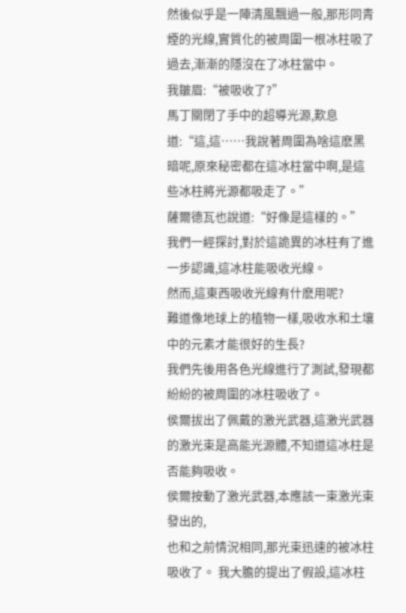然後似乎是一陣清風飄過一般,那形同青煙的光線,實質化的被周圍一根冰柱吸了過去,漸漸的隱沒在了冰柱當中。
我皺眉:“被吸收了?”
馬丁關閉了手中的超導光源,歎息道:“這,這……我說著周圍為啥這麽黑暗呢,原來秘密都在這冰柱當中啊,是這些冰柱將光源都吸走了。”
薩爾德瓦也說道:“好像是這樣的。”
我們一經探討,對於這詭異的冰柱有了進一步認識,這冰柱能吸收光線。
然而,這東西吸收光線有什麽用呢?
難道像地球上的植物一樣,吸收水和土壤中的元素才能很好的生長?
我們先後用各色光線進行了測試,發現都紛紛的被周圍的冰柱吸收了。
侯爾拔出了佩戴的激光武器,這激光武器的激光束是高能光源體,不知道這冰柱是否能夠吸收。
侯爾按動了激光武器,本應該一束激光束發出的,
也和之前情況相同,那光束迅速的被冰柱吸收了。 我大膽的提出了假設,這冰柱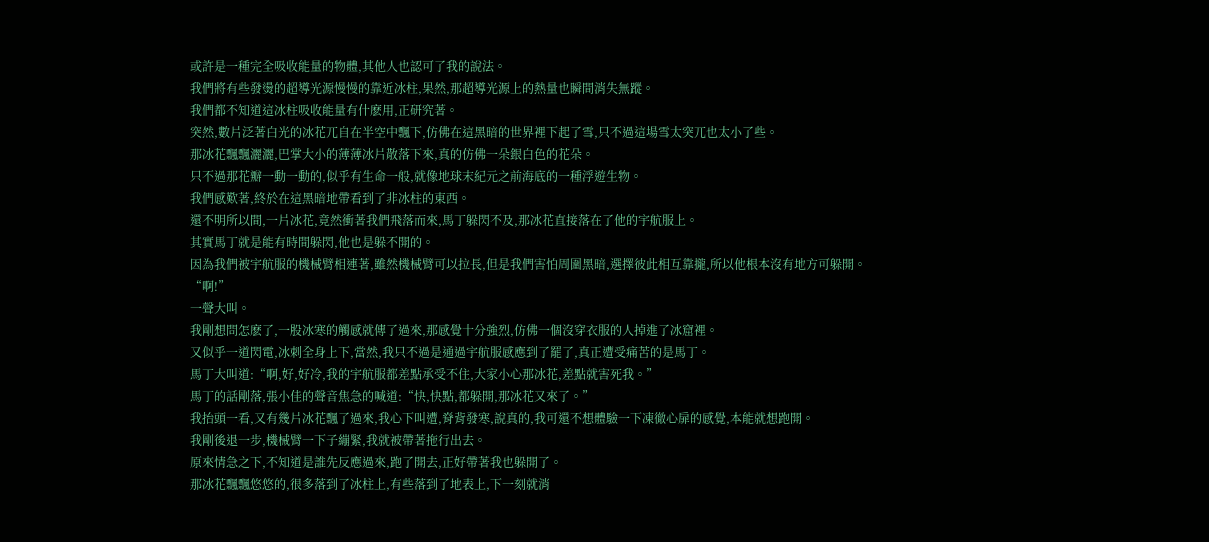或許是一種完全吸收能量的物體,其他人也認可了我的說法。
我們將有些發燙的超導光源慢慢的靠近冰柱,果然,那超導光源上的熱量也瞬間消失無蹤。
我們都不知道這冰柱吸收能量有什麽用,正研究著。
突然,數片泛著白光的冰花兀自在半空中飄下,仿佛在這黑暗的世界裡下起了雪,只不過這場雪太突兀也太小了些。
那冰花飄飄灑灑,巴掌大小的薄薄冰片散落下來,真的仿佛一朵銀白色的花朵。
只不過那花瓣一動一動的,似乎有生命一般,就像地球末紀元之前海底的一種浮遊生物。
我們感歎著,終於在這黑暗地帶看到了非冰柱的東西。
還不明所以間,一片冰花,竟然衝著我們飛落而來,馬丁躲閃不及,那冰花直接落在了他的宇航服上。
其實馬丁就是能有時間躲閃,他也是躲不開的。
因為我們被宇航服的機械臂相連著,雖然機械臂可以拉長,但是我們害怕周圍黑暗,選擇彼此相互靠攏,所以他根本沒有地方可躲開。
“啊!”
一聲大叫。
我剛想問怎麽了,一股冰寒的觸感就傳了過來,那感覺十分強烈,仿佛一個沒穿衣服的人掉進了冰窟裡。
又似乎一道閃電,冰刺全身上下,當然,我只不過是通過宇航服感應到了罷了,真正遭受痛苦的是馬丁。
馬丁大叫道:“啊,好,好冷,我的宇航服都差點承受不住,大家小心那冰花,差點就害死我。”
馬丁的話剛落,張小佳的聲音焦急的喊道:“快,快點,都躲開,那冰花又來了。”
我抬頭一看,又有幾片冰花飄了過來,我心下叫遭,脊背發寒,說真的,我可還不想體驗一下凍徹心扉的感覺,本能就想跑開。
我剛後退一步,機械臂一下子繃緊,我就被帶著拖行出去。
原來情急之下,不知道是誰先反應過來,跑了開去,正好帶著我也躲開了。
那冰花飄飄悠悠的,很多落到了冰柱上,有些落到了地表上,下一刻就消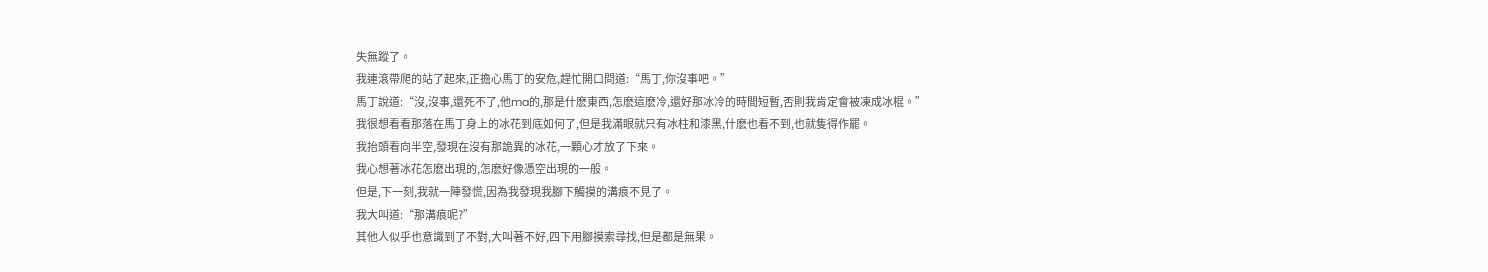失無蹤了。
我連滾帶爬的站了起來,正擔心馬丁的安危,趕忙開口問道:“馬丁,你沒事吧。”
馬丁說道:“沒,沒事,還死不了,他ma的,那是什麽東西,怎麽這麽冷,還好那冰冷的時間短暫,否則我肯定會被凍成冰棍。”
我很想看看那落在馬丁身上的冰花到底如何了,但是我滿眼就只有冰柱和漆黑,什麽也看不到,也就隻得作罷。
我抬頭看向半空,發現在沒有那詭異的冰花,一顆心才放了下來。
我心想著冰花怎麽出現的,怎麽好像憑空出現的一般。
但是,下一刻,我就一陣發慌,因為我發現我腳下觸摸的溝痕不見了。
我大叫道:“那溝痕呢?”
其他人似乎也意識到了不對,大叫著不好,四下用腳摸索尋找,但是都是無果。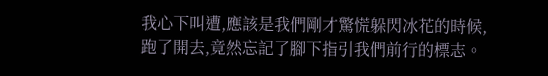我心下叫遭,應該是我們剛才驚慌躲閃冰花的時候,跑了開去,竟然忘記了腳下指引我們前行的標志。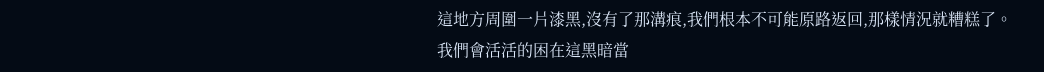這地方周圍一片漆黑,沒有了那溝痕,我們根本不可能原路返回,那樣情況就糟糕了。
我們會活活的困在這黑暗當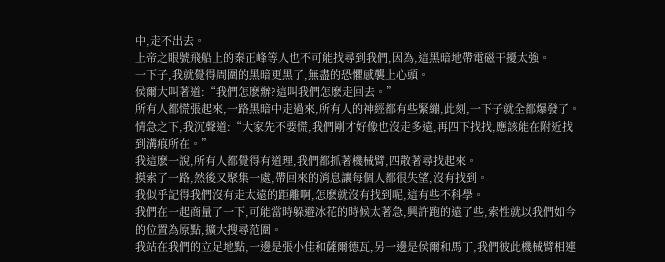中,走不出去。
上帝之眼號飛船上的秦正峰等人也不可能找尋到我們,因為,這黑暗地帶電磁干擾太強。
一下子,我就覺得周圍的黑暗更黑了,無盡的恐懼感襲上心頭。
侯爾大叫著道:“我們怎麽辦?這叫我們怎麽走回去。”
所有人都慌張起來,一路黑暗中走過來,所有人的神經都有些緊繃,此刻,一下子就全都爆發了。
情急之下,我沉聲道:“大家先不要慌,我們剛才好像也沒走多遠,再四下找找,應該能在附近找到溝痕所在。”
我這麽一說,所有人都覺得有道理,我們都抓著機械臂,四散著尋找起來。
摸索了一路,然後又聚集一處,帶回來的消息讓每個人都很失望,沒有找到。
我似乎記得我們沒有走太遠的距離啊,怎麽就沒有找到呢,這有些不科學。
我們在一起商量了一下,可能當時躲避冰花的時候太著急,興許跑的遠了些,索性就以我們如今的位置為原點,擴大搜尋范圍。
我站在我們的立足地點,一邊是張小佳和薩爾德瓦,另一邊是侯爾和馬丁,我們彼此機械臂相連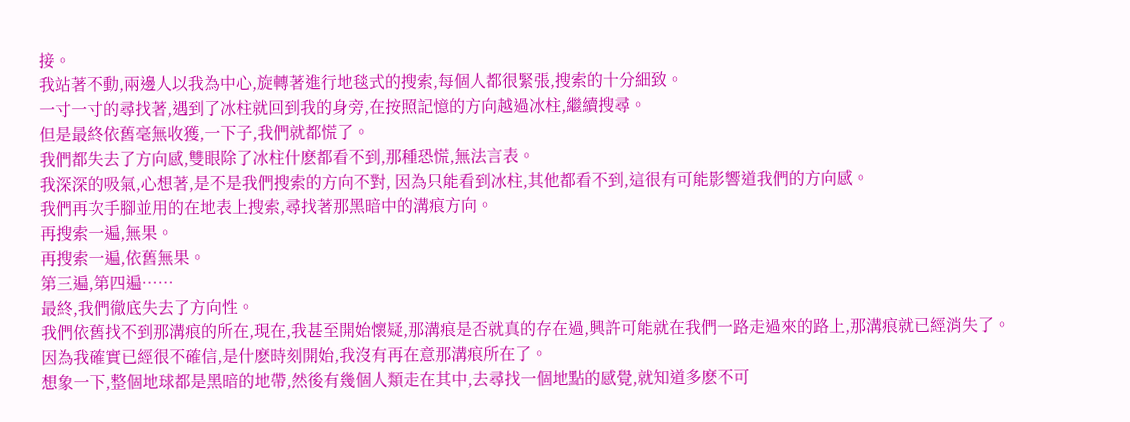接。
我站著不動,兩邊人以我為中心,旋轉著進行地毯式的搜索,每個人都很緊張,搜索的十分細致。
一寸一寸的尋找著,遇到了冰柱就回到我的身旁,在按照記憶的方向越過冰柱,繼續搜尋。
但是最終依舊毫無收獲,一下子,我們就都慌了。
我們都失去了方向感,雙眼除了冰柱什麽都看不到,那種恐慌,無法言表。
我深深的吸氣,心想著,是不是我們搜索的方向不對, 因為只能看到冰柱,其他都看不到,這很有可能影響道我們的方向感。
我們再次手腳並用的在地表上搜索,尋找著那黑暗中的溝痕方向。
再搜索一遍,無果。
再搜索一遍,依舊無果。
第三遍,第四遍……
最終,我們徹底失去了方向性。
我們依舊找不到那溝痕的所在,現在,我甚至開始懷疑,那溝痕是否就真的存在過,興許可能就在我們一路走過來的路上,那溝痕就已經消失了。
因為我確實已經很不確信,是什麽時刻開始,我沒有再在意那溝痕所在了。
想象一下,整個地球都是黑暗的地帶,然後有幾個人類走在其中,去尋找一個地點的感覺,就知道多麽不可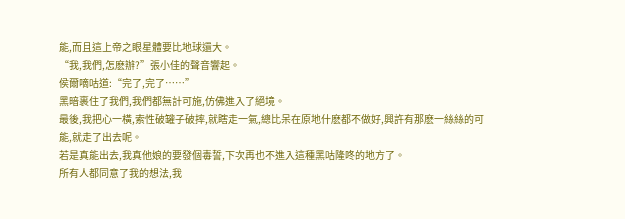能,而且這上帝之眼星體要比地球還大。
“我,我們,怎麽辦?”張小佳的聲音響起。
侯爾嘀咕道:“完了,完了……”
黑暗裹住了我們,我們都無計可施,仿佛進入了絕境。
最後,我把心一橫,索性破罐子破摔,就瞎走一氣,總比呆在原地什麽都不做好,興許有那麽一絲絲的可能,就走了出去呢。
若是真能出去,我真他娘的要發個毒誓,下次再也不進入這種黑咕隆咚的地方了。
所有人都同意了我的想法,我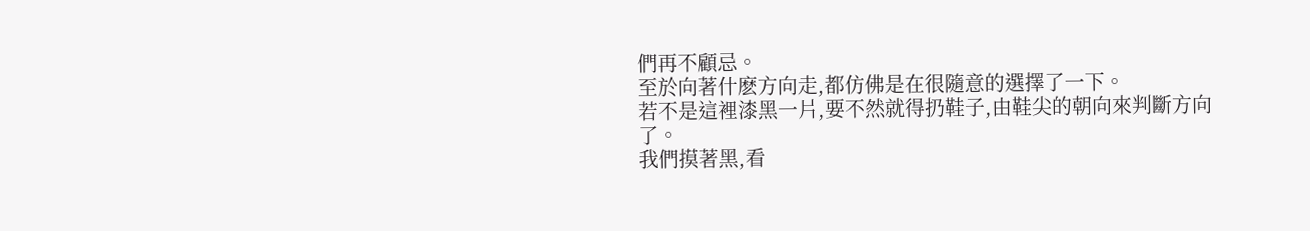們再不顧忌。
至於向著什麽方向走,都仿佛是在很隨意的選擇了一下。
若不是這裡漆黑一片,要不然就得扔鞋子,由鞋尖的朝向來判斷方向了。
我們摸著黑,看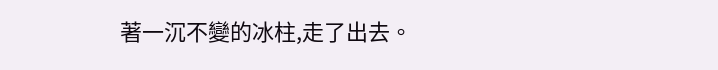著一沉不變的冰柱,走了出去。